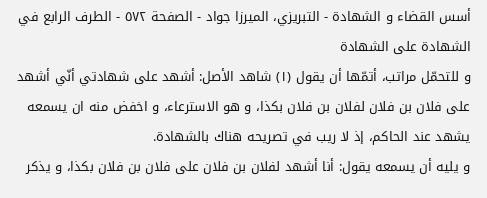أسس القضاء و الشهادة - التبريزي، الميرزا جواد - الصفحة ٥٧٢ - الطرف الرابع في الشهادة على الشهادة
و للتحمّل مراتب، أتمّها أن يقول (١) شاهد الأصل: أشهد على شهادتي أنّي أشهد على فلان بن فلان لفلان بن فلان بكذا، و هو الاسترعاء، و اخفض منه ان يسمعه يشهد عند الحاكم، إذ لا ريب في تصريحه هناك بالشهادة.
و يليه أن يسمعه يقول: أنا أشهد لفلان بن فلان على فلان بن فلان بكذا، و يذكر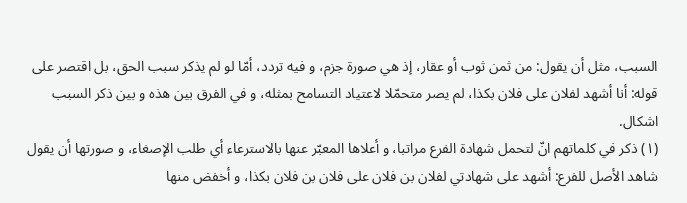السبب، مثل أن يقول: من ثمن ثوب أو عقار، إذ هي صورة جزم، و فيه تردد، أمّا لو لم يذكر سبب الحق، بل اقتصر على قوله: أنا أشهد لفلان على فلان بكذا، لم يصر متحمّلا لاعتياد التسامح بمثله، و في الفرق بين هذه و بين ذكر السبب اشكال.
(١) ذكر في كلماتهم انّ لتحمل شهادة الفرع مراتبا، و أعلاها المعبّر عنها بالاسترعاء أي طلب الإصغاء، و صورتها أن يقول شاهد الأصل للفرع: أشهد على شهادتي لفلان بن فلان على فلان بن فلان بكذا، و أخفض منها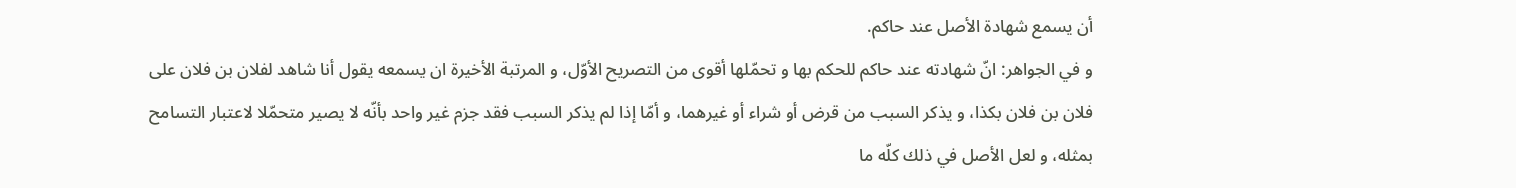أن يسمع شهادة الأصل عند حاكم.
و في الجواهر: انّ شهادته عند حاكم للحكم بها و تحمّلها أقوى من التصريح الأوّل، و المرتبة الأخيرة ان يسمعه يقول أنا شاهد لفلان بن فلان على فلان بن فلان بكذا، و يذكر السبب من قرض أو شراء أو غيرهما، و أمّا إذا لم يذكر السبب فقد جزم غير واحد بأنّه لا يصير متحمّلا لاعتبار التسامح بمثله، و لعل الأصل في ذلك كلّه ما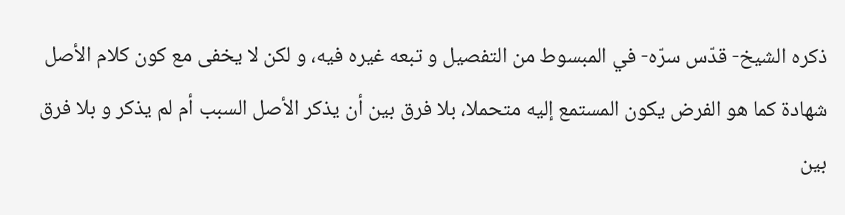ذكره الشيخ- قدّس سرّه- في المبسوط من التفصيل و تبعه غيره فيه، و لكن لا يخفى مع كون كلام الأصل شهادة كما هو الفرض يكون المستمع إليه متحملا، بلا فرق بين أن يذكر الأصل السبب أم لم يذكر و بلا فرق بين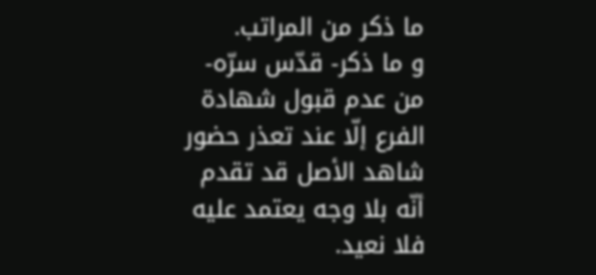ما ذكر من المراتب.
و ما ذكر- قدّس سرّه- من عدم قبول شهادة الفرع إلّا عند تعذر حضور شاهد الأصل قد تقدم أنّه بلا وجه يعتمد عليه فلا نعيد.